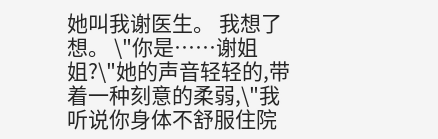她叫我谢医生。 我想了想。 \"你是……谢姐姐?\"她的声音轻轻的,带着一种刻意的柔弱,\"我听说你身体不舒服住院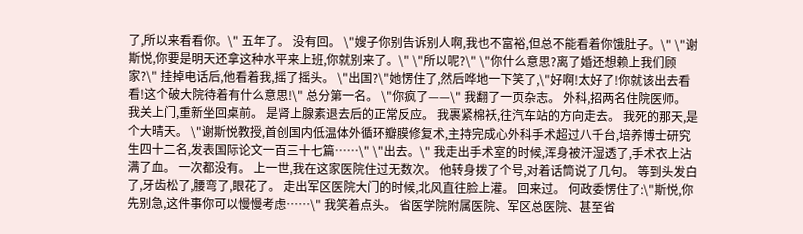了,所以来看看你。\" 五年了。 没有回。 \"嫂子你别告诉别人啊,我也不富裕,但总不能看着你饿肚子。\" \"谢斯悦,你要是明天还拿这种水平来上班,你就别来了。\" \"所以呢?\" \"你什么意思?离了婚还想赖上我们顾家?\" 挂掉电话后,他看着我,摇了摇头。 \"出国?\"她愣住了,然后哗地一下笑了,\"好啊!太好了!你就该出去看看!这个破大院待着有什么意思!\" 总分第一名。 \"你疯了——\" 我翻了一页杂志。 外科,招两名住院医师。 我关上门,重新坐回桌前。 是肾上腺素退去后的正常反应。 我裹紧棉袄,往汽车站的方向走去。 我死的那天,是个大晴天。 \"谢斯悦教授,首创国内低温体外循环瓣膜修复术,主持完成心外科手术超过八千台,培养博士研究生四十二名,发表国际论文一百三十七篇……\" \"出去。\" 我走出手术室的时候,浑身被汗湿透了,手术衣上沾满了血。 一次都没有。 上一世,我在这家医院住过无数次。 他转身拨了个号,对着话筒说了几句。 等到头发白了,牙齿松了,腰弯了,眼花了。 走出军区医院大门的时候,北风直往脸上灌。 回来过。 何政委愣住了:\"斯悦,你先别急,这件事你可以慢慢考虑……\" 我笑着点头。 省医学院附属医院、军区总医院、甚至省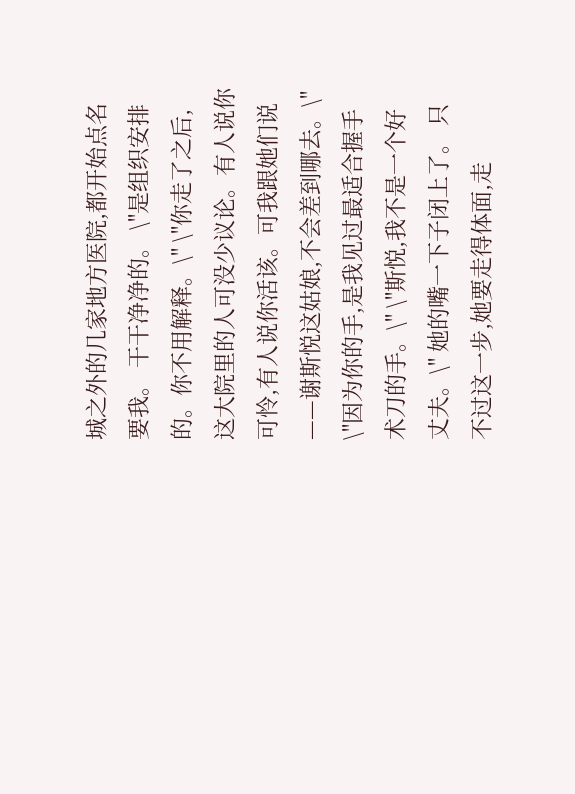城之外的几家地方医院,都开始点名要我。 干干净净的。 \"是组织安排的。你不用解释。\" \"你走了之后,这大院里的人可没少议论。有人说你可怜,有人说你活该。可我跟她们说——谢斯悦这姑娘,不会差到哪去。\" \"因为你的手,是我见过最适合握手术刀的手。\" \"斯悦,我不是一个好丈夫。\" 她的嘴一下子闭上了。 只不过这一步,她要走得体面,走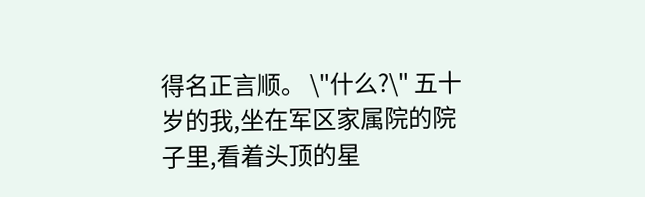得名正言顺。 \"什么?\" 五十岁的我,坐在军区家属院的院子里,看着头顶的星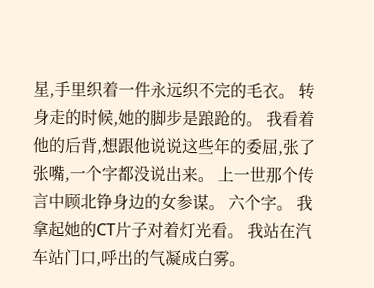星,手里织着一件永远织不完的毛衣。 转身走的时候,她的脚步是踉跄的。 我看着他的后背,想跟他说说这些年的委屈,张了张嘴,一个字都没说出来。 上一世那个传言中顾北铮身边的女参谋。 六个字。 我拿起她的CT片子对着灯光看。 我站在汽车站门口,呼出的气凝成白雾。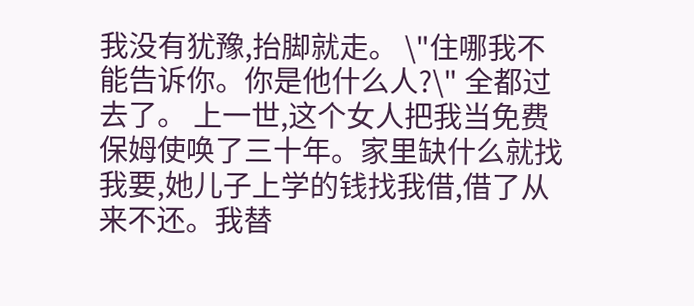我没有犹豫,抬脚就走。 \"住哪我不能告诉你。你是他什么人?\" 全都过去了。 上一世,这个女人把我当免费保姆使唤了三十年。家里缺什么就找我要,她儿子上学的钱找我借,借了从来不还。我替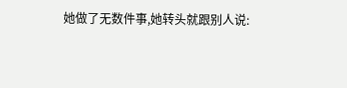她做了无数件事,她转头就跟别人说: